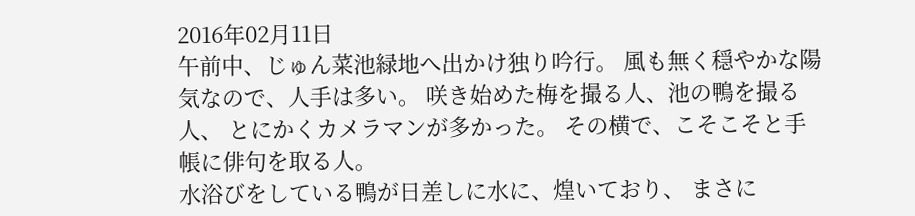2016年02月11日
午前中、じゅん菜池緑地へ出かけ独り吟行。 風も無く穏やかな陽気なので、人手は多い。 咲き始めた梅を撮る人、池の鴨を撮る人、 とにかくカメラマンが多かった。 その横で、こそこそと手帳に俳句を取る人。
水浴びをしている鴨が日差しに水に、煌いており、 まさに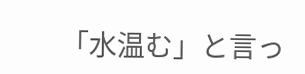「水温む」と言っ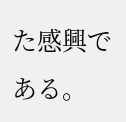た感興である。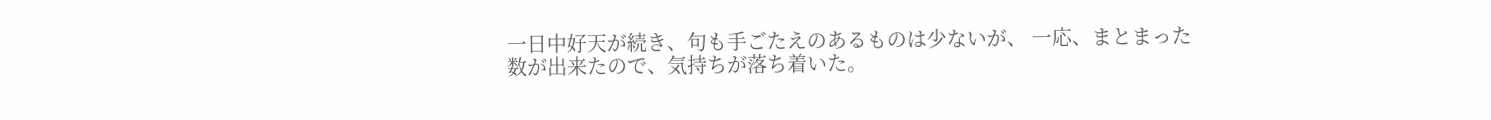一日中好天が続き、句も手ごたえのあるものは少ないが、 一応、まとまった数が出来たので、気持ちが落ち着いた。